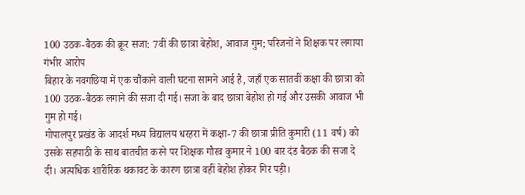100 उठक-बैठक की क्रूर सजा: 7वीं की छात्रा बेहोश, आवाज गुम; परिजनों ने शिक्षक पर लगाया गंभीर आरोप
बिहार के नवगछिया में एक चौंकाने वाली घटना सामने आई है, जहाँ एक सातवीं कक्षा की छात्रा को 100 उठक-बैठक लगाने की सजा दी गई। सजा के बाद छात्रा बेहोश हो गई और उसकी आवाज भी गुम हो गई।
गोपालपुर प्रखंड के आदर्श मध्य विद्यालय धरहरा में कक्षा-7 की छात्रा प्रीति कुमारी (11 वर्ष) को उसके सहपाठी के साथ बातचीत करने पर शिक्षक गौरव कुमार ने 100 बार दंड बैठक की सजा दे दी। अत्यधिक शारीरिक थकावट के कारण छात्रा वहीं बेहोश होकर गिर पड़ी।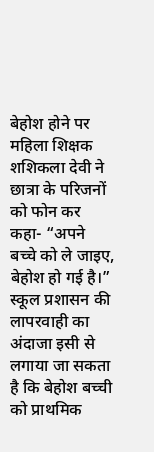बेहोश होने पर महिला शिक्षक शशिकला देवी ने छात्रा के परिजनों को फोन कर कहा- “अपने बच्चे को ले जाइए, बेहोश हो गई है।” स्कूल प्रशासन की लापरवाही का अंदाजा इसी से लगाया जा सकता है कि बेहोश बच्ची को प्राथमिक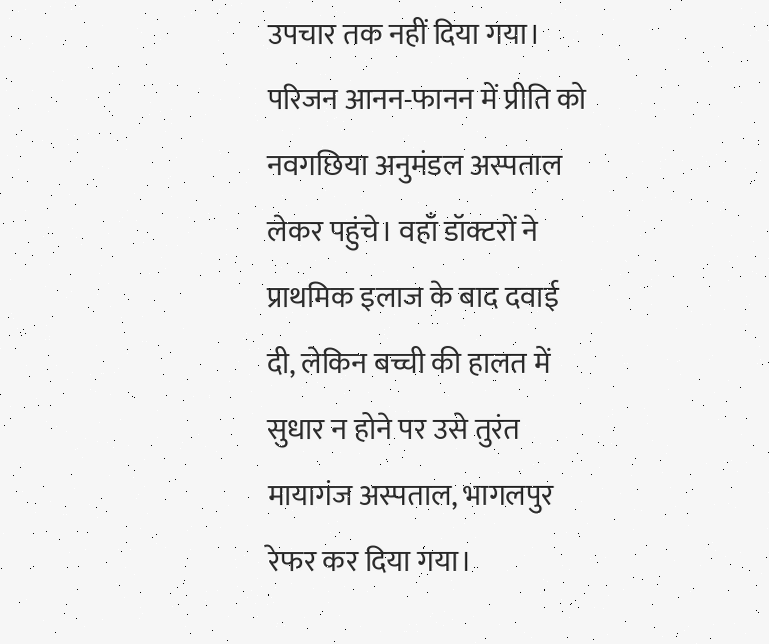उपचार तक नहीं दिया गया।
परिजन आनन-फानन में प्रीति को नवगछिया अनुमंडल अस्पताल लेकर पहुंचे। वहाँ डॉक्टरों ने प्राथमिक इलाज के बाद दवाई दी, लेकिन बच्ची की हालत में सुधार न होने पर उसे तुरंत मायागंज अस्पताल, भागलपुर रेफर कर दिया गया।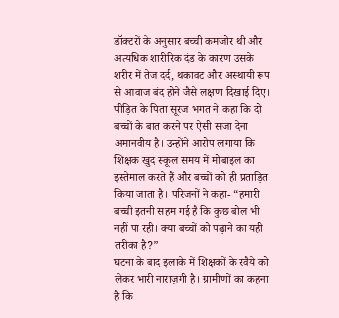डॉक्टरों के अनुसार बच्ची कमजोर थी और अत्यधिक शारीरिक दंड के कारण उसके शरीर में तेज दर्द, थकावट और अस्थायी रूप से आवाज बंद होने जैसे लक्षण दिखाई दिए।
पीड़ित के पिता सूरज भगत ने कहा कि दो बच्चों के बात करने पर ऐसी सजा देना अमानवीय है। उन्होंने आरोप लगाया कि शिक्षक खुद स्कूल समय में मोबाइल का इस्तेमाल करते हैं और बच्चों को ही प्रताड़ित किया जाता है। परिजनों ने कहा- “हमारी बच्ची इतनी सहम गई है कि कुछ बोल भी नहीं पा रही। क्या बच्चों को पढ़ाने का यही तरीका है?”
घटना के बाद इलाके में शिक्षकों के रवैये को लेकर भारी नाराज़गी है। ग्रामीणों का कहना है कि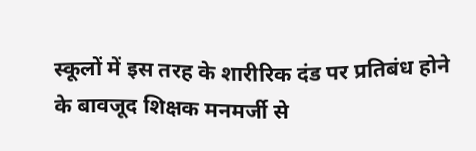स्कूलों में इस तरह के शारीरिक दंड पर प्रतिबंध होने के बावजूद शिक्षक मनमर्जी से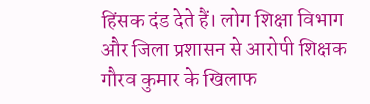हिंसक दंड देते हैं। लोग शिक्षा विभाग और जिला प्रशासन से आरोपी शिक्षक गौरव कुमार के खिलाफ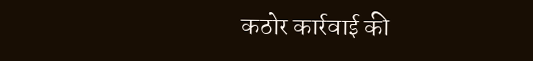कठोर कार्रवाई की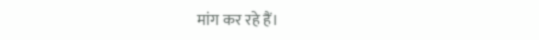मांग कर रहे हैं।